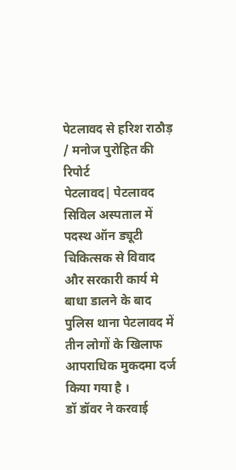पेटलावद से हरिश राठौड़ / मनोज पुरोहित की रिपोर्ट
पेटलावद| पेटलावद सिविल अस्पताल में पदस्थ ऑन ड्यूटी चिकित्सक से विवाद और सरकारी कार्य मे बाधा डालने के बाद पुलिस थाना पेटलावद में तीन लोगों के खिलाफ आपराधिक मुकदमा दर्ज किया गया है ।
डॉ डॉवर ने करवाई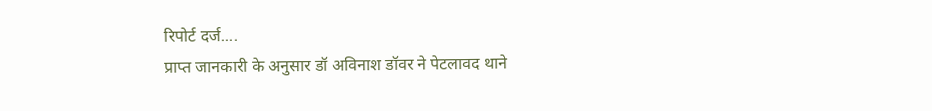रिपोर्ट दर्ज....
प्राप्त जानकारी के अनुसार डॉ अविनाश डॉवर ने पेटलावद थाने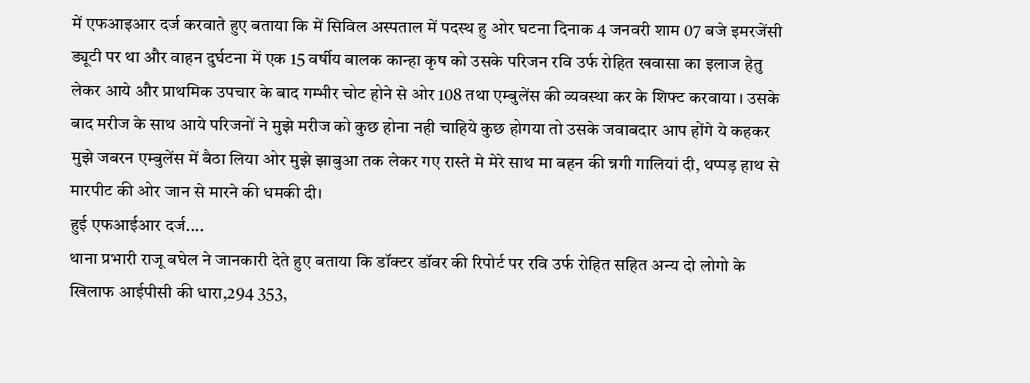में एफआइआर दर्ज करवाते हुए बताया कि में सिविल अस्पताल में पदस्थ हु ओर घटना दिनाक 4 जनवरी शाम 07 बजे इमरजेंसी ड्यूटी पर था और वाहन दुर्घटना में एक 15 वर्षीय बालक कान्हा कृष को उसके परिजन रवि उर्फ रोहित खवासा का इलाज हेतु लेकर आये और प्राथमिक उपचार के बाद गम्भीर चोट होने से ओर 108 तथा एम्बुलेंस की व्यवस्था कर के शिफ्ट करवाया । उसके बाद मरीज के साथ आये परिजनों ने मुझे मरीज को कुछ होना नही चाहिये कुछ होगया तो उसके जवाबदार आप होंगे ये कहकर मुझे जबरन एम्बुलेंस में बैठा लिया ओर मुझे झाबुआ तक लेकर गए रास्ते मे मेरे साथ मा बहन की न्नगी गालियां दी, थप्पड़ हाथ से मारपीट की ओर जान से मारने की धमकी दी।
हुई एफआईआर दर्ज....
थाना प्रभारी राजू बघेल ने जानकारी देते हुए बताया कि डॉक्टर डॉवर की रिपोर्ट पर रवि उर्फ रोहित सहित अन्य दो लोगो के खिलाफ आईपीसी की धारा,294 353,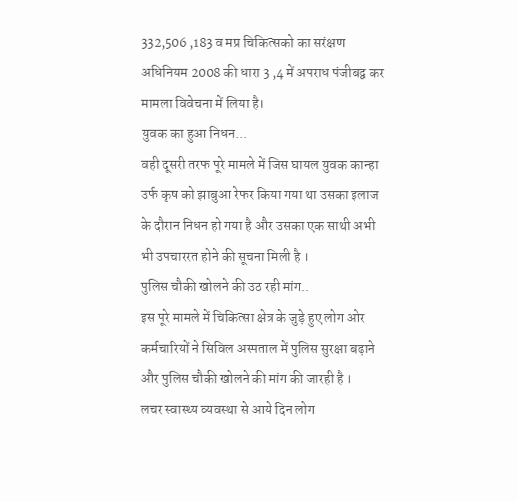332,506 ,183 व मप्र चिकित्सको का सरंक्षण अधिनियम 2008 की धारा 3 ,4 में अपराध पंजीबद्व कर मामला विवेचना में लिया है।
युवक का हुआ निधन...
वही दूसरी तरफ पूरे मामले में जिस घायल युवक कान्हा उर्फ कृष को झाबुआ रेफर किया गया था उसका इलाज के दौरान निधन हो गया है और उसका एक साथी अभी भी उपचाररत होने की सूचना मिली है ।
पुलिस चौकी खोलने की उठ रही मांग..
इस पूरे मामले में चिकित्सा क्षेत्र के जुड़े हुए लोग ओर कर्मचारियों ने सिविल अस्पताल में पुलिस सुरक्षा बढ़ाने और पुलिस चौकी खोलने की मांग की जारही है ।
लचर स्वास्थ्य व्यवस्था से आये दिन लोग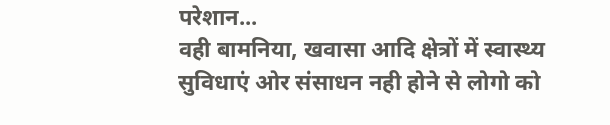परेशान...
वही बामनिया, खवासा आदि क्षेत्रों में स्वास्थ्य सुविधाएं ओर संसाधन नही होने से लोगो को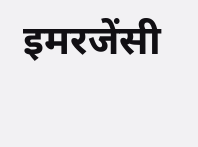इमरजेंसी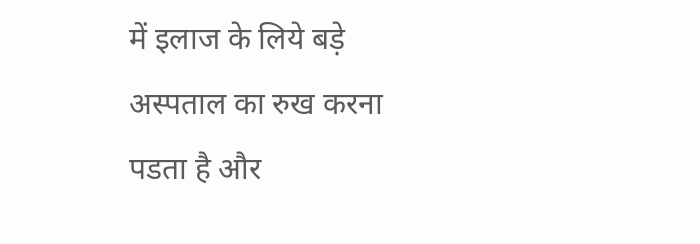में इलाज के लिये बड़े अस्पताल का रुख करना पडता है और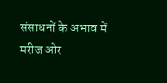संसाधनों के अभाव में मरीज ओर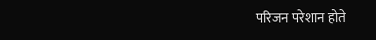परिजन परेशान होते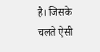है। जिसके चलते ऐसी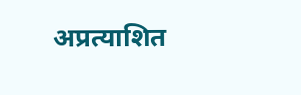अप्रत्याशित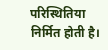परिस्थितिया निर्मित होती है।